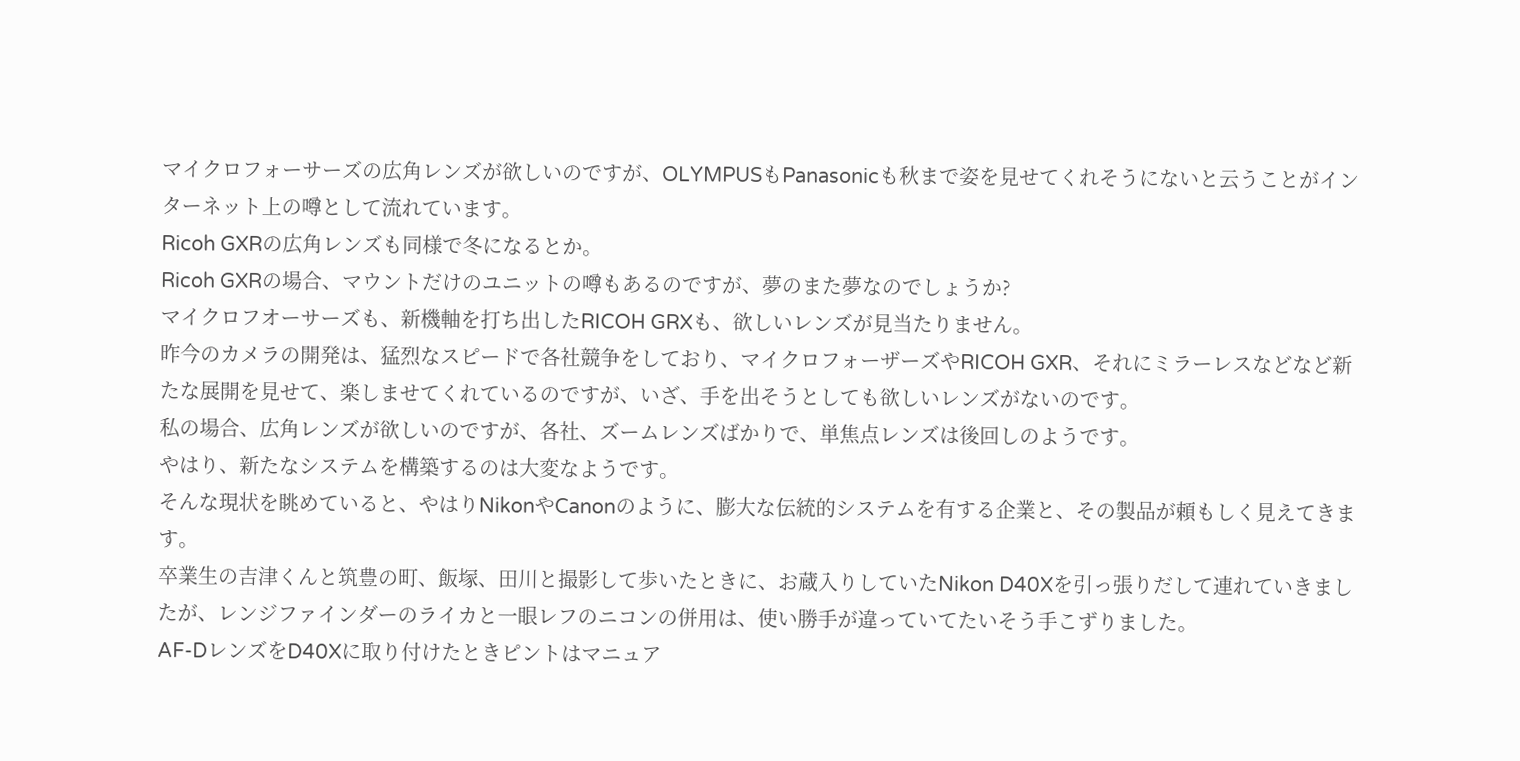マイクロフォーサーズの広角レンズが欲しいのですが、OLYMPUSもPanasonicも秋まで姿を見せてくれそうにないと云うことがインターネット上の噂として流れています。
Ricoh GXRの広角レンズも同様で冬になるとか。
Ricoh GXRの場合、マウントだけのユニットの噂もあるのですが、夢のまた夢なのでしょうか?
マイクロフオーサーズも、新機軸を打ち出したRICOH GRXも、欲しいレンズが見当たりません。
昨今のカメラの開発は、猛烈なスピードで各社競争をしており、マイクロフォーザーズやRICOH GXR、それにミラーレスなどなど新たな展開を見せて、楽しませてくれているのですが、いざ、手を出そうとしても欲しいレンズがないのです。
私の場合、広角レンズが欲しいのですが、各社、ズームレンズばかりで、単焦点レンズは後回しのようです。
やはり、新たなシステムを構築するのは大変なようです。
そんな現状を眺めていると、やはりNikonやCanonのように、膨大な伝統的システムを有する企業と、その製品が頼もしく見えてきます。
卒業生の吉津くんと筑豊の町、飯塚、田川と撮影して歩いたときに、お蔵入りしていたNikon D40Xを引っ張りだして連れていきましたが、レンジファインダーのライカと一眼レフのニコンの併用は、使い勝手が違っていてたいそう手こずりました。
AF-DレンズをD40Xに取り付けたときピントはマニュア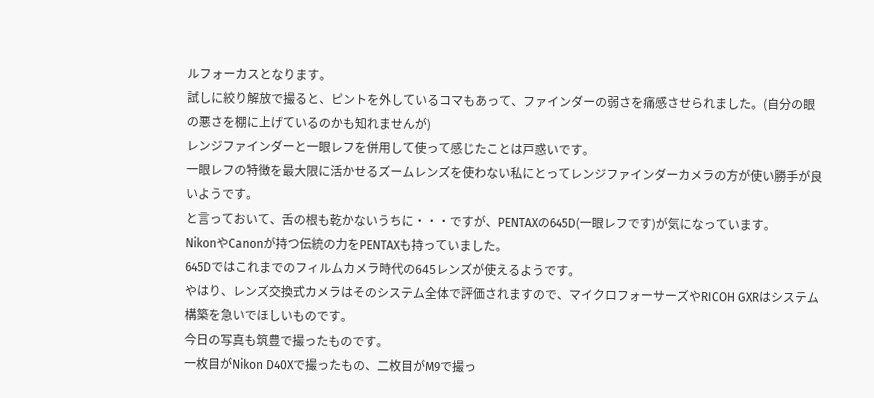ルフォーカスとなります。
試しに絞り解放で撮ると、ピントを外しているコマもあって、ファインダーの弱さを痛感させられました。(自分の眼の悪さを棚に上げているのかも知れませんが)
レンジファインダーと一眼レフを併用して使って感じたことは戸惑いです。
一眼レフの特徴を最大限に活かせるズームレンズを使わない私にとってレンジファインダーカメラの方が使い勝手が良いようです。
と言っておいて、舌の根も乾かないうちに・・・ですが、PENTAXの645D(一眼レフです)が気になっています。
NikonやCanonが持つ伝統の力をPENTAXも持っていました。
645Dではこれまでのフィルムカメラ時代の645レンズが使えるようです。
やはり、レンズ交換式カメラはそのシステム全体で評価されますので、マイクロフォーサーズやRICOH GXRはシステム構築を急いでほしいものです。
今日の写真も筑豊で撮ったものです。
一枚目がNikon D40Xで撮ったもの、二枚目がM9で撮っ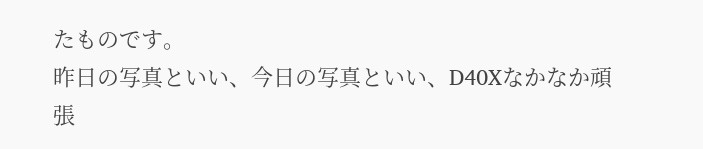たものです。
昨日の写真といい、今日の写真といい、D40Xなかなか頑張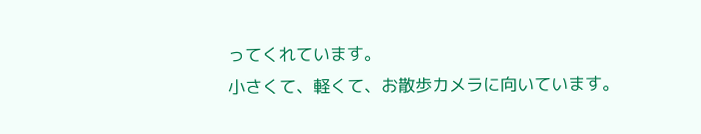ってくれています。
小さくて、軽くて、お散歩カメラに向いています。